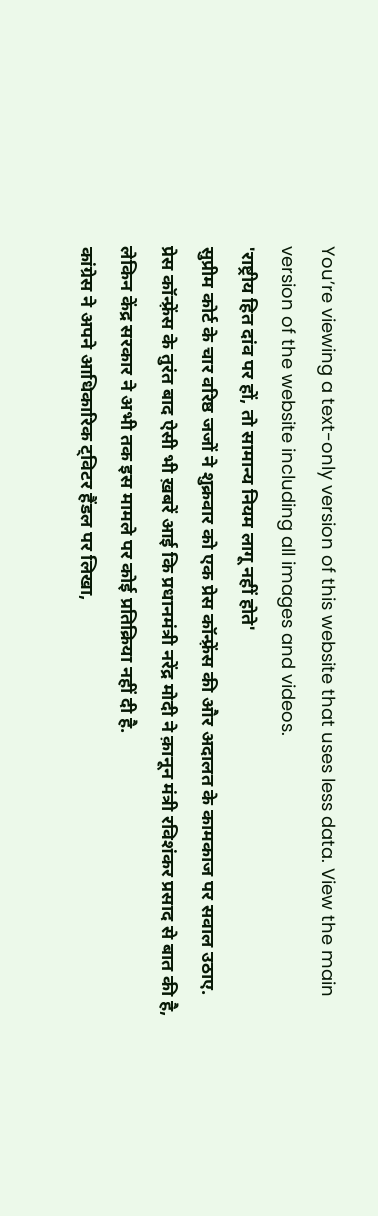You’re viewing a text-only version of this website that uses less data. View the main version of the website including all images and videos.
'राष्ट्रीय हित दांव पर हों, तो सामान्य नियम लागू नहीं होते'
सुप्रीम कोर्ट के चार वरिष्ठ जजों ने शुक्रवार को एक प्रेस कॉन्फ़्रेंस की और अदालत के कामकाज पर सवाल उठाए.
प्रेस कॉन्फ़्रेंस के तुरंत बाद ऐसी भी ख़बरें आई कि प्रधानमंत्री नरेंद्र मोदी ने क़ानून मंत्री रविशंकर प्रसाद से बात की है, लेकिन केंद्र सरकार ने अभी तक इस मामले पर कोई प्रतिक्रिया नहीं दी है.
कांग्रेस ने अपने आधिकारिक ट्विटर हैंडल पर लिखा,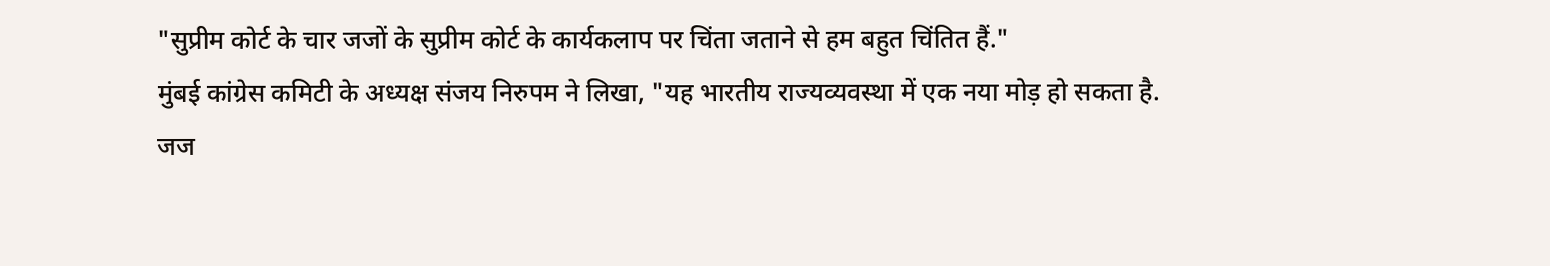"सुप्रीम कोर्ट के चार जजों के सुप्रीम कोर्ट के कार्यकलाप पर चिंता जताने से हम बहुत चिंतित हैं."
मुंबई कांग्रेस कमिटी के अध्यक्ष संजय निरुपम ने लिखा, "यह भारतीय राज्यव्यवस्था में एक नया मोड़ हो सकता है. जज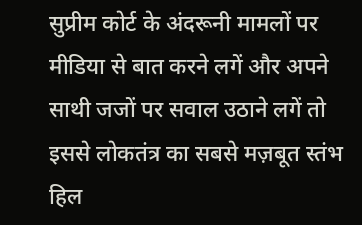सुप्रीम कोर्ट के अंदरूनी मामलों पर मीडिया से बात करने लगें और अपने साथी जजों पर सवाल उठाने लगें तो इससे लोकतंत्र का सबसे मज़बूत स्तंभ हिल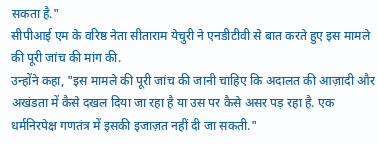सकता है."
सीपीआई एम के वरिष्ठ नेता सीताराम येचुरी ने एनडीटीवी से बात करते हुए इस मामले की पूरी जांच की मांग की.
उन्होंने कहा, "इस मामले की पूरी जांच की जानी चाहिए कि अदालत की आज़ादी और अखंडता में कैसे दखल दिया जा रहा है या उस पर कैसे असर पड़ रहा है. एक धर्मनिरपेक्ष गणतंत्र में इसकी इजाज़त नहीं दी जा सकती."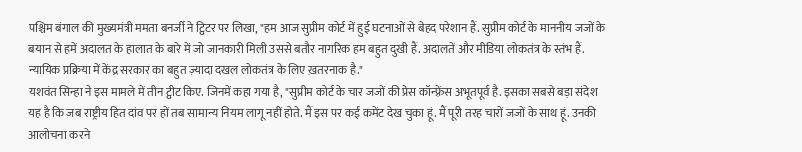पश्चिम बंगाल की मुख्यमंत्री ममता बनर्जी ने ट्विटर पर लिखा, "हम आज सुप्रीम कोर्ट में हुई घटनाओं से बेहद परेशान हैं. सुप्रीम कोर्ट के माननीय जजों के बयान से हमें अदालत के हालात के बारे में जो जानकारी मिली उससे बतौर नागरिक हम बहुत दुखी हैं. अदालतें और मीडिया लोकतंत्र के स्तंभ हैं. न्यायिक प्रक्रिया में केंद्र सरकार का बहुत ज़्यादा दखल लोकतंत्र के लिए ख़तरनाक है."
यशवंत सिन्हा ने इस मामले में तीन ट्वीट किए. जिनमें कहा गया है, "सुप्रीम कोर्ट के चार जजों की प्रेस कॉन्फ़्रेंस अभूतपूर्व है. इसका सबसे बड़ा संदेश यह है कि जब राष्ट्रीय हित दांव पर हों तब सामान्य नियम लागू नहीं होते. मैं इस पर कई कमेंट देख चुका हूं. मैं पूरी तरह चारों जजों के साथ हूं. उनकी आलोचना करने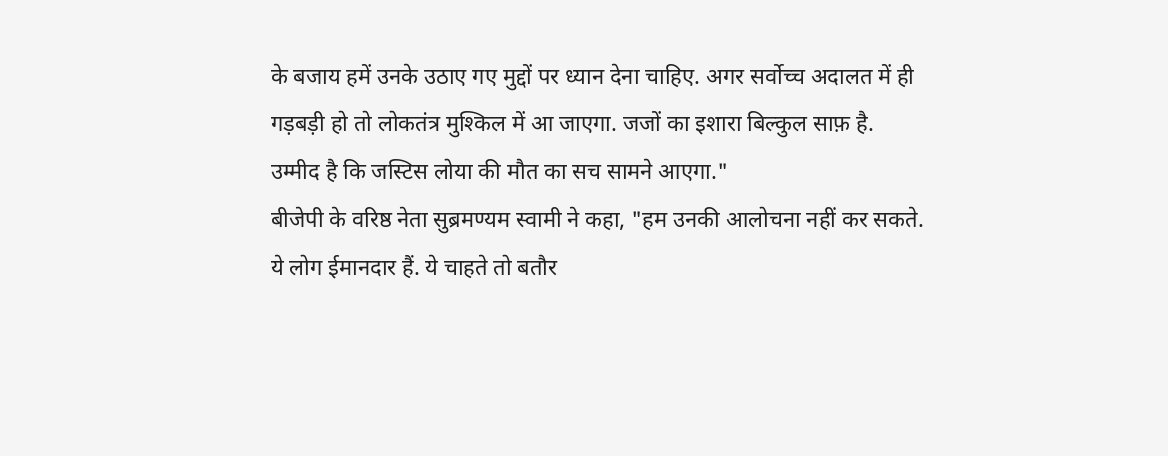के बजाय हमें उनके उठाए गए मुद्दों पर ध्यान देना चाहिए. अगर सर्वोच्च अदालत में ही गड़बड़ी हो तो लोकतंत्र मुश्किल में आ जाएगा. जजों का इशारा बिल्कुल साफ़ है. उम्मीद है कि जस्टिस लोया की मौत का सच सामने आएगा."
बीजेपी के वरिष्ठ नेता सुब्रमण्यम स्वामी ने कहा, "हम उनकी आलोचना नहीं कर सकते. ये लोग ईमानदार हैं. ये चाहते तो बतौर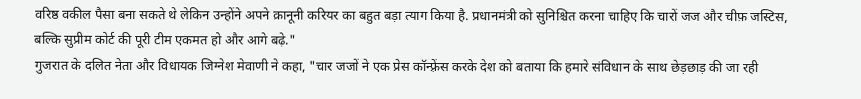वरिष्ठ वकील पैसा बना सकते थे लेकिन उन्होंने अपने क़ानूनी करियर का बहुत बड़ा त्याग किया है. प्रधानमंत्री को सुनिश्चित करना चाहिए कि चारों जज और चीफ़ जस्टिस, बल्कि सुप्रीम कोर्ट की पूरी टीम एकमत हो और आगे बढ़े."
गुजरात के दलित नेता और विधायक जिग्नेश मेवाणी ने कहा, "चार जजों ने एक प्रेस कॉन्फ़्रेंस करके देश को बताया कि हमारे संविधान के साथ छेड़छाड़ की जा रही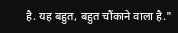है. यह बहुत, बहुत चौंकाने वाला है."